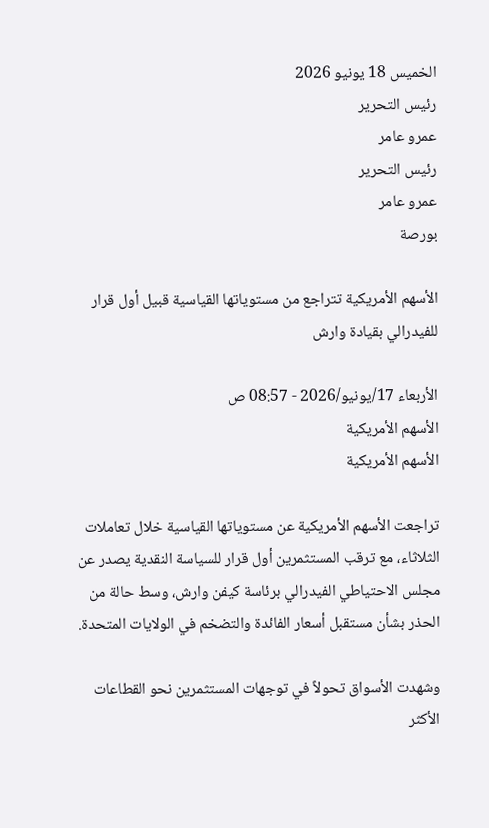الخميس 18 يونيو 2026
رئيس التحرير
عمرو عامر
رئيس التحرير
عمرو عامر
بورصة

الأسهم الأمريكية تتراجع من مستوياتها القياسية قبيل أول قرار للفيدرالي بقيادة وارش

الأربعاء 17/يونيو/2026 - 08:57 ص
الأسهم الأمريكية
الأسهم الأمريكية

تراجعت الأسهم الأمريكية عن مستوياتها القياسية خلال تعاملات الثلاثاء، مع ترقب المستثمرين أول قرار للسياسة النقدية يصدر عن مجلس الاحتياطي الفيدرالي برئاسة كيفن وارش، وسط حالة من الحذر بشأن مستقبل أسعار الفائدة والتضخم في الولايات المتحدة.

وشهدت الأسواق تحولاً في توجهات المستثمرين نحو القطاعات الأكثر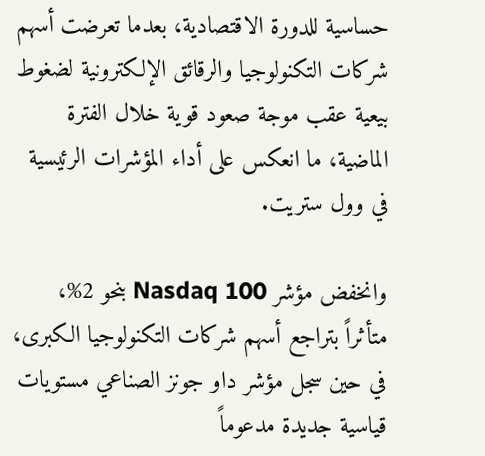حساسية للدورة الاقتصادية، بعدما تعرضت أسهم شركات التكنولوجيا والرقائق الإلكترونية لضغوط بيعية عقب موجة صعود قوية خلال الفترة الماضية، ما انعكس على أداء المؤشرات الرئيسية في وول ستريت.

وانخفض مؤشر Nasdaq 100 بنحو 2%، متأثراً بتراجع أسهم شركات التكنولوجيا الكبرى، في حين سجل مؤشر داو جونز الصناعي مستويات قياسية جديدة مدعوماً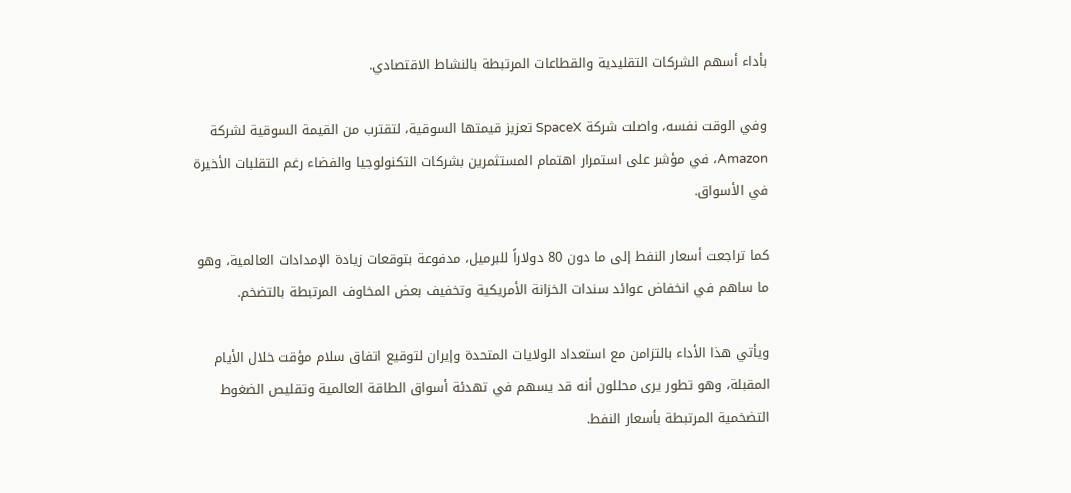بأداء أسهم الشركات التقليدية والقطاعات المرتبطة بالنشاط الاقتصادي.

وفي الوقت نفسه، واصلت شركة SpaceX تعزيز قيمتها السوقية، لتقترب من القيمة السوقية لشركة Amazon، في مؤشر على استمرار اهتمام المستثمرين بشركات التكنولوجيا والفضاء رغم التقلبات الأخيرة في الأسواق.

كما تراجعت أسعار النفط إلى ما دون 80 دولاراً للبرميل، مدفوعة بتوقعات زيادة الإمدادات العالمية، وهو ما ساهم في انخفاض عوائد سندات الخزانة الأمريكية وتخفيف بعض المخاوف المرتبطة بالتضخم.

ويأتي هذا الأداء بالتزامن مع استعداد الولايات المتحدة وإيران لتوقيع اتفاق سلام مؤقت خلال الأيام المقبلة، وهو تطور يرى محللون أنه قد يسهم في تهدئة أسواق الطاقة العالمية وتقليص الضغوط التضخمية المرتبطة بأسعار النفط.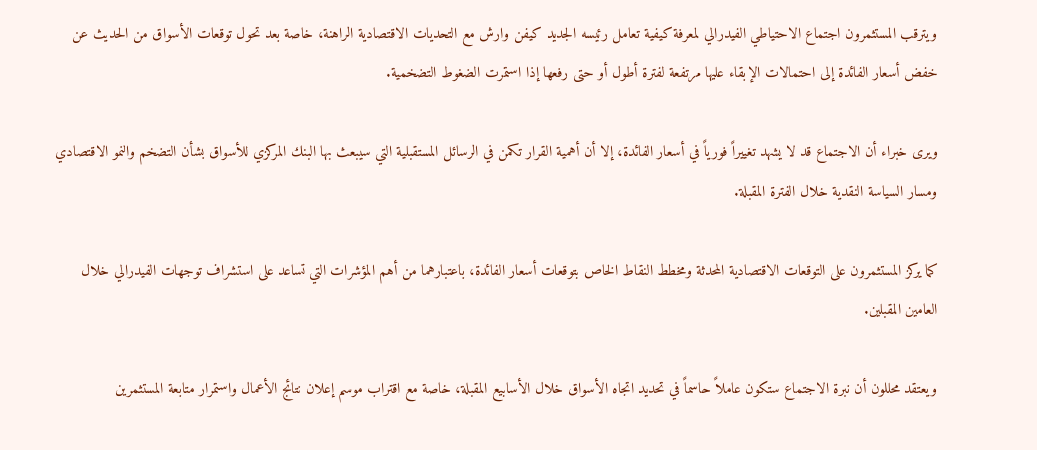ويترقب المستثمرون اجتماع الاحتياطي الفيدرالي لمعرفة كيفية تعامل رئيسه الجديد كيفن وارش مع التحديات الاقتصادية الراهنة، خاصة بعد تحول توقعات الأسواق من الحديث عن خفض أسعار الفائدة إلى احتمالات الإبقاء عليها مرتفعة لفترة أطول أو حتى رفعها إذا استمرت الضغوط التضخمية.

ويرى خبراء أن الاجتماع قد لا يشهد تغييراً فورياً في أسعار الفائدة، إلا أن أهمية القرار تكمن في الرسائل المستقبلية التي سيبعث بها البنك المركزي للأسواق بشأن التضخم والنمو الاقتصادي ومسار السياسة النقدية خلال الفترة المقبلة.

كما يركز المستثمرون على التوقعات الاقتصادية المحدثة ومخطط النقاط الخاص بتوقعات أسعار الفائدة، باعتبارهما من أهم المؤشرات التي تساعد على استشراف توجهات الفيدرالي خلال العامين المقبلين.

ويعتقد محللون أن نبرة الاجتماع ستكون عاملاً حاسماً في تحديد اتجاه الأسواق خلال الأسابيع المقبلة، خاصة مع اقتراب موسم إعلان نتائج الأعمال واستمرار متابعة المستثمرين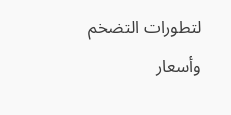لتطورات التضخم وأسعار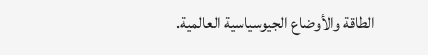الطاقة والأوضاع الجيوسياسية العالمية.